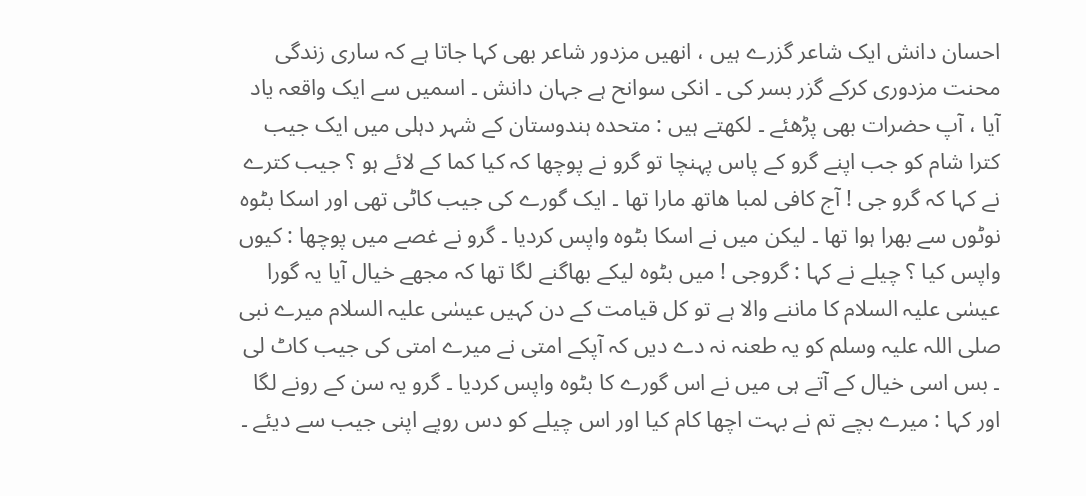احسان دانش ایک شاعر گزرے ہیں ، انھیں مزدور شاعر بھی کہا جاتا ہے کہ ساری زندگی محنت مزدوری کرکے گزر بسر کی ۔ انکی سوانح ہے جہان دانش ۔ اسمیں سے ایک واقعہ یاد آیا ، آپ حضرات بھی پڑھئے ۔ لکھتے ہیں : متحدہ ہندوستان کے شہر دہلی میں ایک جیب کترا شام کو جب اپنے گرو کے پاس پہنچا تو گرو نے پوچھا کہ کیا کما کے لائے ہو ؟ جیب کترے نے کہا کہ گرو جی ! آج کافی لمبا ھاتھ مارا تھا ۔ ایک گورے کی جیب کاٹی تھی اور اسکا بٹوہ نوٹوں سے بھرا ہوا تھا ۔ لیکن میں نے اسکا بٹوہ واپس کردیا ۔ گرو نے غصے میں پوچھا : کیوں واپس کیا ؟ چیلے نے کہا : گروجی ! میں بٹوہ لیکے بھاگنے لگا تھا کہ مجھے خیال آیا یہ گورا عیسٰی علیہ السلام کا ماننے والا ہے تو کل قیامت کے دن کہیں عیسٰی علیہ السلام میرے نبی صلی اللہ علیہ وسلم کو یہ طعنہ نہ دے دیں کہ آپکے امتی نے میرے امتی کی جیب کاٹ لی ۔ بس اسی خیال کے آتے ہی میں نے اس گورے کا بٹوہ واپس کردیا ۔ گرو یہ سن کے رونے لگا اور کہا : میرے بچے تم نے بہت اچھا کام کیا اور اس چیلے کو دس روپے اپنی جیب سے دیئے ۔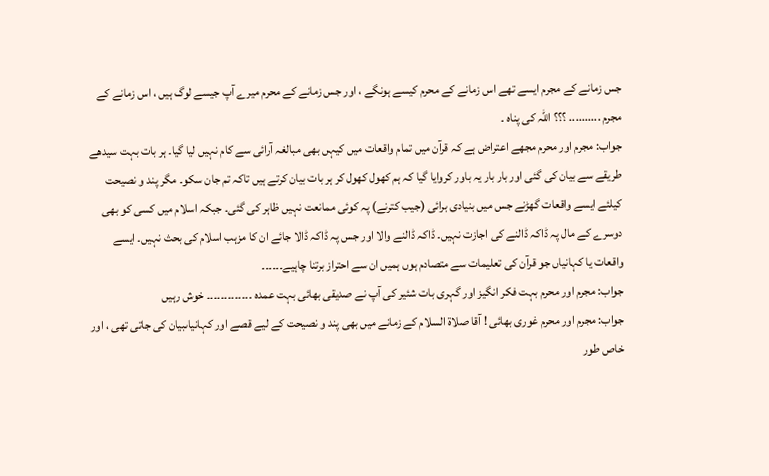جس زمانے کے مجرم ایسے تھے اس زمانے کے محرم کیسے ہونگے ، اور جس زمانے کے محرم میرے آپ جیسے لوگ ہیں ، اس زمانے کے مجرم .......... ؟؟؟ اللہ کی پناہ ۔
جواب: مجرم اور محرم مجھے اعتراض ہے کہ قرآن میں تمام واقعات میں کیہں بھی مبالغہ آرائی سے کام نہیں لیا گیا۔ ہر بات بہت سیدھے طریقے سے بیان کی گئی اور بار بار یہ باور کروایا گیا کہ ہم کھول کھول کر ہر بات بیان کرتے ہیں تاکہ تم جان سکو۔ مگر پند و نصیحت کیلئے ایسے واقعات گھڑنے جس میں بنیادی برائی (جیب کترنے) پہ کوئی ممانعت نہیں ظاہر کی گئی۔ جبکہ اسلام میں کسی کو بھی دوسرے کے مال پہ ڈاکہ ڈالنے کی اجازت نہیں۔ ڈاکہ ڈالنے والا اور جس پہ ڈاکہ ڈالا جائے ان کا مزہب اسلام کی بحث نہیں۔ ایسے واقعات یا کہانیاں جو قرآن کی تعلیمات سے متصادم ہوں ہمیں ان سے احتراز برتنا چاہیے۔۔۔۔۔۔
جواب: مجرم اور محرم بہت فکر انگیز اور گہری بات شئیر کی آپ نے صدیقی بھائی بہت عمدہ ۔۔۔۔۔۔۔۔۔۔۔۔۔ خوش رہیں
جواب: مجرم اور محرم غوری بھائی ! آقا صلاۃ السلام کے زمانے میں بھی پند و نصیحت کے لیے قصے اور کہانیاںبیان کی جاتی تھی ، اور خاص طور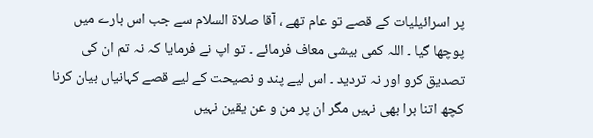پر اسرائیلیات کے قصے تو عام تھے ، آقا صلاۃ السلام سے جب اس بارے میں پوچھا گیا ۔ اللہ کمی بیشی معاف فرمائے ۔ تو اپ نے فرمایا کہ نہ تم ان کی تصدیق کرو اور نہ تردید ۔ اس لیے پند و نصیحت کے لیے قصے کہانیاں بیان کرنا کچھ اتنا برا بھی نہیں مگر ان پر من و عن یقین نہیں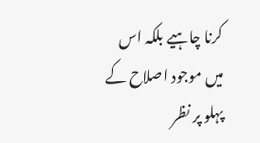کرنا چاہیے بلکہ اس میں موجود اصلاح کے پہلو پر نظر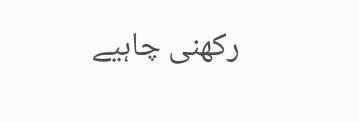رکھنی چاہیے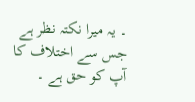۔ یہ میرا نکتہ نظر ہے جس سے اختلاف کا آپ کو حق ہے ۔